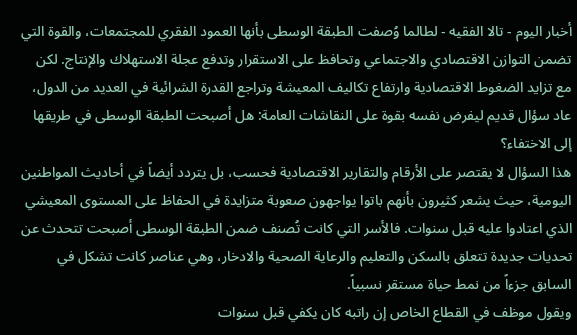أخبار اليوم - تالا الفقيه - لطالما وُصفت الطبقة الوسطى بأنها العمود الفقري للمجتمعات، والقوة التي تضمن التوازن الاقتصادي والاجتماعي وتحافظ على الاستقرار وتدفع عجلة الاستهلاك والإنتاج. لكن مع تزايد الضغوط الاقتصادية وارتفاع تكاليف المعيشة وتراجع القدرة الشرائية في العديد من الدول، عاد سؤال قديم ليفرض نفسه بقوة على النقاشات العامة: هل أصبحت الطبقة الوسطى في طريقها إلى الاختفاء؟
هذا السؤال لا يقتصر على الأرقام والتقارير الاقتصادية فحسب، بل يتردد أيضاً في أحاديث المواطنين اليومية، حيث يشعر كثيرون بأنهم باتوا يواجهون صعوبة متزايدة في الحفاظ على المستوى المعيشي الذي اعتادوا عليه قبل سنوات. فالأسر التي كانت تُصنف ضمن الطبقة الوسطى أصبحت تتحدث عن تحديات جديدة تتعلق بالسكن والتعليم والرعاية الصحية والادخار، وهي عناصر كانت تشكل في السابق جزءاً من نمط حياة مستقر نسبياً.
ويقول موظف في القطاع الخاص إن راتبه كان يكفي قبل سنوات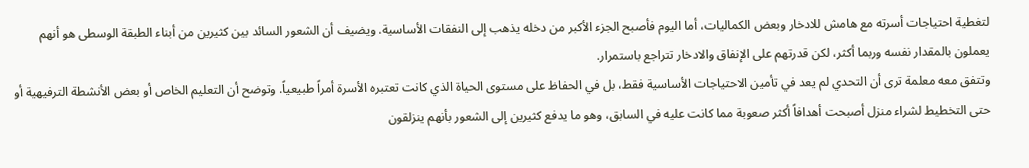لتغطية احتياجات أسرته مع هامش للادخار وبعض الكماليات، أما اليوم فأصبح الجزء الأكبر من دخله يذهب إلى النفقات الأساسية. ويضيف أن الشعور السائد بين كثيرين من أبناء الطبقة الوسطى هو أنهم يعملون بالمقدار نفسه وربما أكثر، لكن قدرتهم على الإنفاق والادخار تتراجع باستمرار.
وتتفق معه معلمة ترى أن التحدي لم يعد في تأمين الاحتياجات الأساسية فقط، بل في الحفاظ على مستوى الحياة الذي كانت تعتبره الأسرة أمراً طبيعياً. وتوضح أن التعليم الخاص أو بعض الأنشطة الترفيهية أو حتى التخطيط لشراء منزل أصبحت أهدافاً أكثر صعوبة مما كانت عليه في السابق، وهو ما يدفع كثيرين إلى الشعور بأنهم ينزلقون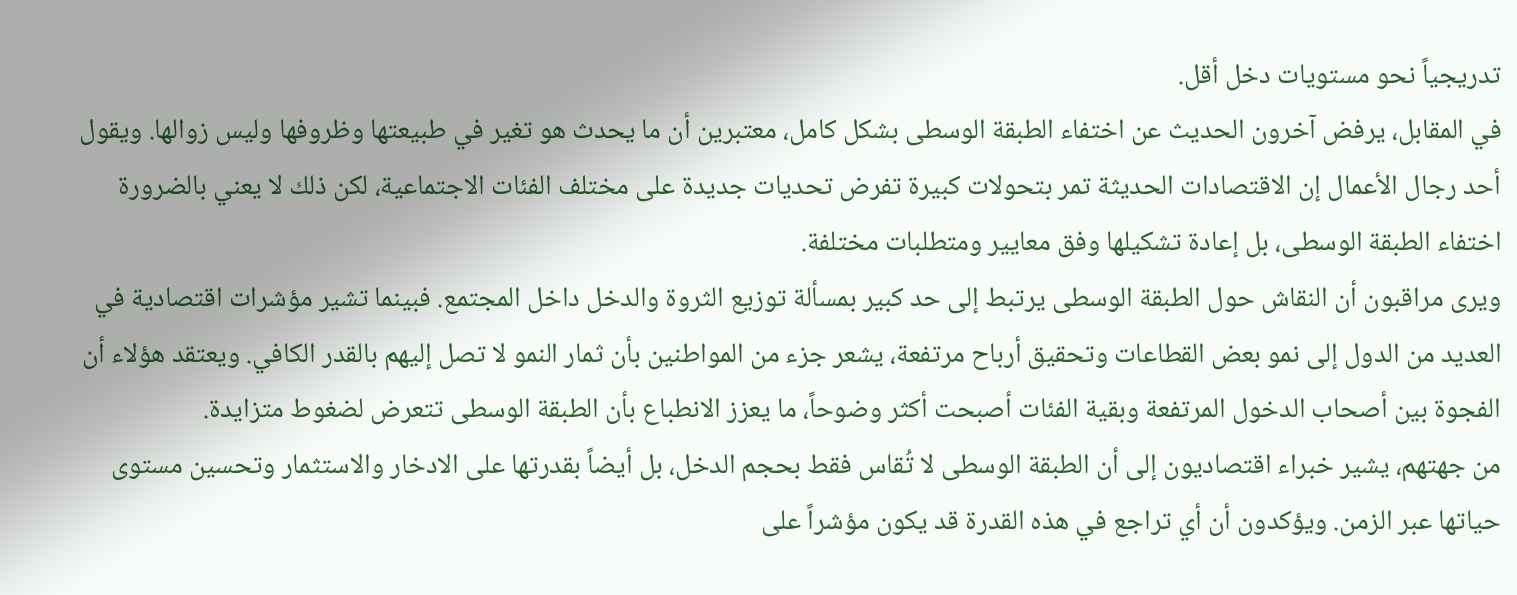تدريجياً نحو مستويات دخل أقل.
في المقابل، يرفض آخرون الحديث عن اختفاء الطبقة الوسطى بشكل كامل، معتبرين أن ما يحدث هو تغير في طبيعتها وظروفها وليس زوالها. ويقول أحد رجال الأعمال إن الاقتصادات الحديثة تمر بتحولات كبيرة تفرض تحديات جديدة على مختلف الفئات الاجتماعية، لكن ذلك لا يعني بالضرورة اختفاء الطبقة الوسطى، بل إعادة تشكيلها وفق معايير ومتطلبات مختلفة.
ويرى مراقبون أن النقاش حول الطبقة الوسطى يرتبط إلى حد كبير بمسألة توزيع الثروة والدخل داخل المجتمع. فبينما تشير مؤشرات اقتصادية في العديد من الدول إلى نمو بعض القطاعات وتحقيق أرباح مرتفعة، يشعر جزء من المواطنين بأن ثمار النمو لا تصل إليهم بالقدر الكافي. ويعتقد هؤلاء أن الفجوة بين أصحاب الدخول المرتفعة وبقية الفئات أصبحت أكثر وضوحاً، ما يعزز الانطباع بأن الطبقة الوسطى تتعرض لضغوط متزايدة.
من جهتهم، يشير خبراء اقتصاديون إلى أن الطبقة الوسطى لا تُقاس فقط بحجم الدخل، بل أيضاً بقدرتها على الادخار والاستثمار وتحسين مستوى حياتها عبر الزمن. ويؤكدون أن أي تراجع في هذه القدرة قد يكون مؤشراً على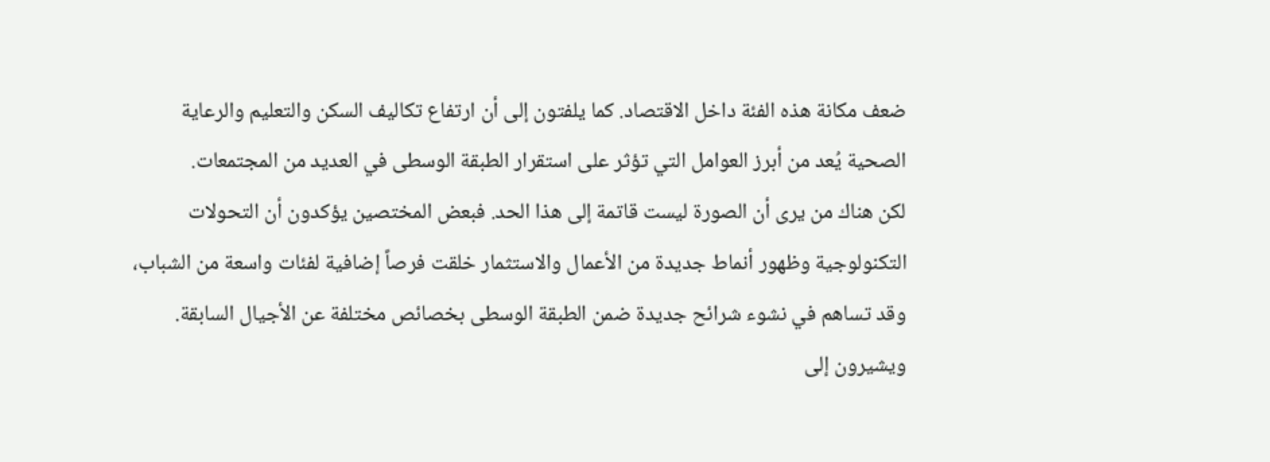ضعف مكانة هذه الفئة داخل الاقتصاد. كما يلفتون إلى أن ارتفاع تكاليف السكن والتعليم والرعاية الصحية يُعد من أبرز العوامل التي تؤثر على استقرار الطبقة الوسطى في العديد من المجتمعات.
لكن هناك من يرى أن الصورة ليست قاتمة إلى هذا الحد. فبعض المختصين يؤكدون أن التحولات التكنولوجية وظهور أنماط جديدة من الأعمال والاستثمار خلقت فرصاً إضافية لفئات واسعة من الشباب، وقد تساهم في نشوء شرائح جديدة ضمن الطبقة الوسطى بخصائص مختلفة عن الأجيال السابقة. ويشيرون إلى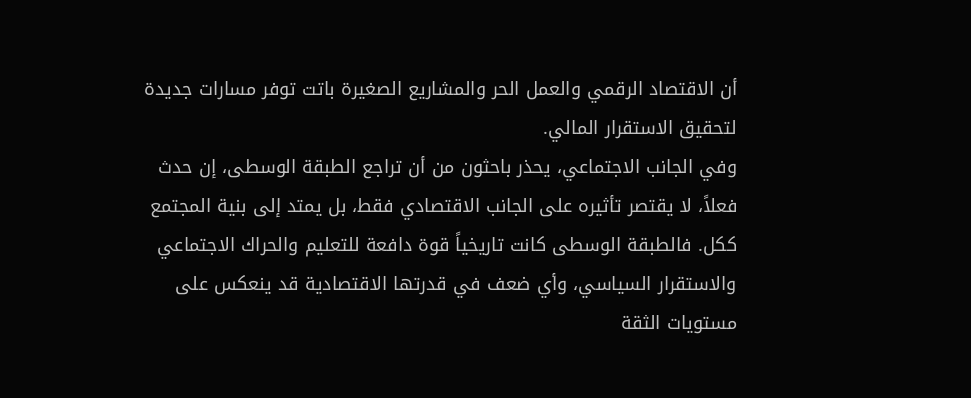أن الاقتصاد الرقمي والعمل الحر والمشاريع الصغيرة باتت توفر مسارات جديدة لتحقيق الاستقرار المالي.
وفي الجانب الاجتماعي، يحذر باحثون من أن تراجع الطبقة الوسطى، إن حدث فعلاً، لا يقتصر تأثيره على الجانب الاقتصادي فقط، بل يمتد إلى بنية المجتمع ككل. فالطبقة الوسطى كانت تاريخياً قوة دافعة للتعليم والحراك الاجتماعي والاستقرار السياسي، وأي ضعف في قدرتها الاقتصادية قد ينعكس على مستويات الثقة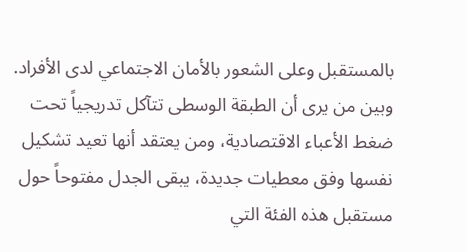بالمستقبل وعلى الشعور بالأمان الاجتماعي لدى الأفراد.
وبين من يرى أن الطبقة الوسطى تتآكل تدريجياً تحت ضغط الأعباء الاقتصادية، ومن يعتقد أنها تعيد تشكيل نفسها وفق معطيات جديدة، يبقى الجدل مفتوحاً حول مستقبل هذه الفئة التي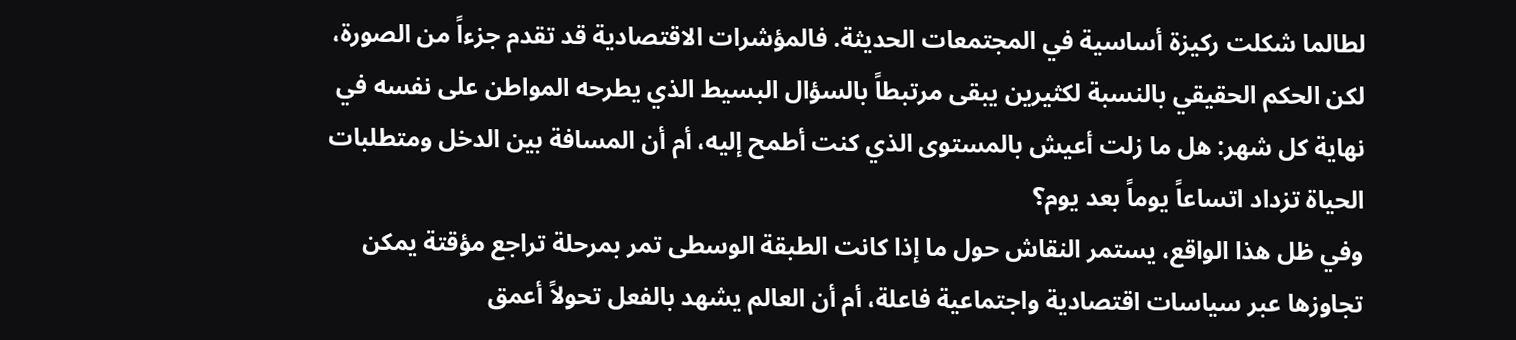لطالما شكلت ركيزة أساسية في المجتمعات الحديثة. فالمؤشرات الاقتصادية قد تقدم جزءاً من الصورة، لكن الحكم الحقيقي بالنسبة لكثيرين يبقى مرتبطاً بالسؤال البسيط الذي يطرحه المواطن على نفسه في نهاية كل شهر: هل ما زلت أعيش بالمستوى الذي كنت أطمح إليه، أم أن المسافة بين الدخل ومتطلبات الحياة تزداد اتساعاً يوماً بعد يوم؟
وفي ظل هذا الواقع، يستمر النقاش حول ما إذا كانت الطبقة الوسطى تمر بمرحلة تراجع مؤقتة يمكن تجاوزها عبر سياسات اقتصادية واجتماعية فاعلة، أم أن العالم يشهد بالفعل تحولاً أعمق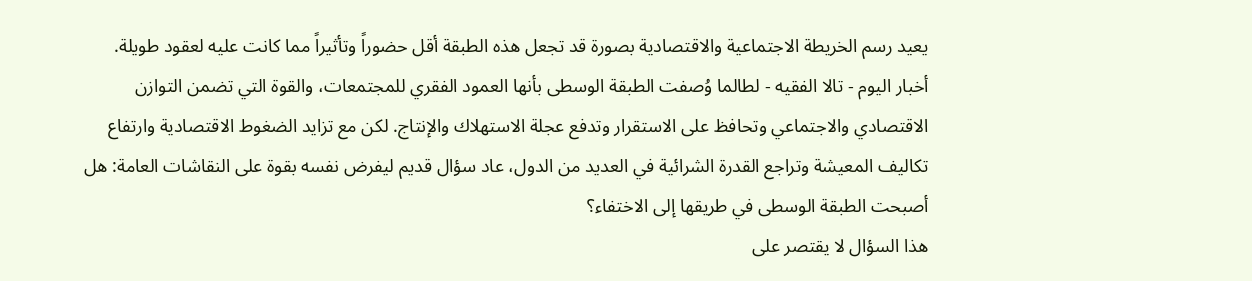يعيد رسم الخريطة الاجتماعية والاقتصادية بصورة قد تجعل هذه الطبقة أقل حضوراً وتأثيراً مما كانت عليه لعقود طويلة.
أخبار اليوم - تالا الفقيه - لطالما وُصفت الطبقة الوسطى بأنها العمود الفقري للمجتمعات، والقوة التي تضمن التوازن الاقتصادي والاجتماعي وتحافظ على الاستقرار وتدفع عجلة الاستهلاك والإنتاج. لكن مع تزايد الضغوط الاقتصادية وارتفاع تكاليف المعيشة وتراجع القدرة الشرائية في العديد من الدول، عاد سؤال قديم ليفرض نفسه بقوة على النقاشات العامة: هل أصبحت الطبقة الوسطى في طريقها إلى الاختفاء؟
هذا السؤال لا يقتصر على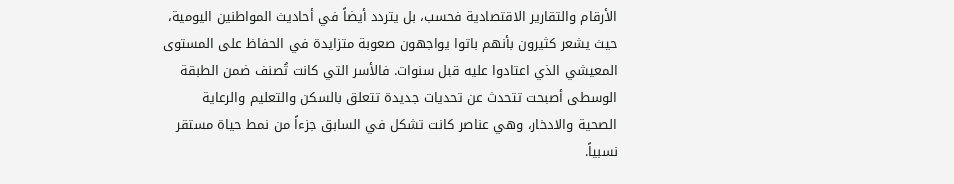الأرقام والتقارير الاقتصادية فحسب، بل يتردد أيضاً في أحاديث المواطنين اليومية، حيث يشعر كثيرون بأنهم باتوا يواجهون صعوبة متزايدة في الحفاظ على المستوى المعيشي الذي اعتادوا عليه قبل سنوات. فالأسر التي كانت تُصنف ضمن الطبقة الوسطى أصبحت تتحدث عن تحديات جديدة تتعلق بالسكن والتعليم والرعاية الصحية والادخار، وهي عناصر كانت تشكل في السابق جزءاً من نمط حياة مستقر نسبياً.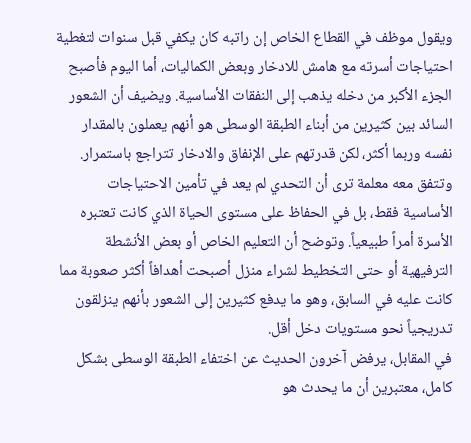ويقول موظف في القطاع الخاص إن راتبه كان يكفي قبل سنوات لتغطية احتياجات أسرته مع هامش للادخار وبعض الكماليات، أما اليوم فأصبح الجزء الأكبر من دخله يذهب إلى النفقات الأساسية. ويضيف أن الشعور السائد بين كثيرين من أبناء الطبقة الوسطى هو أنهم يعملون بالمقدار نفسه وربما أكثر، لكن قدرتهم على الإنفاق والادخار تتراجع باستمرار.
وتتفق معه معلمة ترى أن التحدي لم يعد في تأمين الاحتياجات الأساسية فقط، بل في الحفاظ على مستوى الحياة الذي كانت تعتبره الأسرة أمراً طبيعياً. وتوضح أن التعليم الخاص أو بعض الأنشطة الترفيهية أو حتى التخطيط لشراء منزل أصبحت أهدافاً أكثر صعوبة مما كانت عليه في السابق، وهو ما يدفع كثيرين إلى الشعور بأنهم ينزلقون تدريجياً نحو مستويات دخل أقل.
في المقابل، يرفض آخرون الحديث عن اختفاء الطبقة الوسطى بشكل كامل، معتبرين أن ما يحدث هو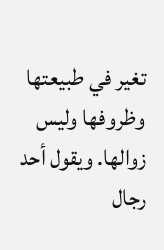تغير في طبيعتها وظروفها وليس زوالها. ويقول أحد رجال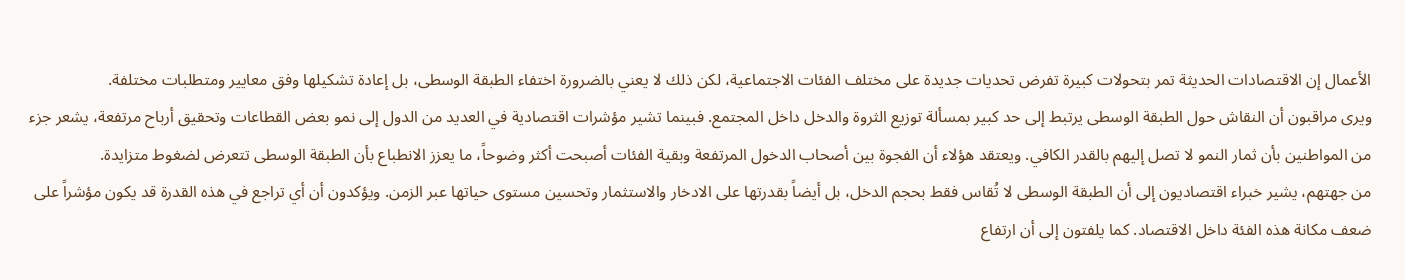الأعمال إن الاقتصادات الحديثة تمر بتحولات كبيرة تفرض تحديات جديدة على مختلف الفئات الاجتماعية، لكن ذلك لا يعني بالضرورة اختفاء الطبقة الوسطى، بل إعادة تشكيلها وفق معايير ومتطلبات مختلفة.
ويرى مراقبون أن النقاش حول الطبقة الوسطى يرتبط إلى حد كبير بمسألة توزيع الثروة والدخل داخل المجتمع. فبينما تشير مؤشرات اقتصادية في العديد من الدول إلى نمو بعض القطاعات وتحقيق أرباح مرتفعة، يشعر جزء من المواطنين بأن ثمار النمو لا تصل إليهم بالقدر الكافي. ويعتقد هؤلاء أن الفجوة بين أصحاب الدخول المرتفعة وبقية الفئات أصبحت أكثر وضوحاً، ما يعزز الانطباع بأن الطبقة الوسطى تتعرض لضغوط متزايدة.
من جهتهم، يشير خبراء اقتصاديون إلى أن الطبقة الوسطى لا تُقاس فقط بحجم الدخل، بل أيضاً بقدرتها على الادخار والاستثمار وتحسين مستوى حياتها عبر الزمن. ويؤكدون أن أي تراجع في هذه القدرة قد يكون مؤشراً على ضعف مكانة هذه الفئة داخل الاقتصاد. كما يلفتون إلى أن ارتفاع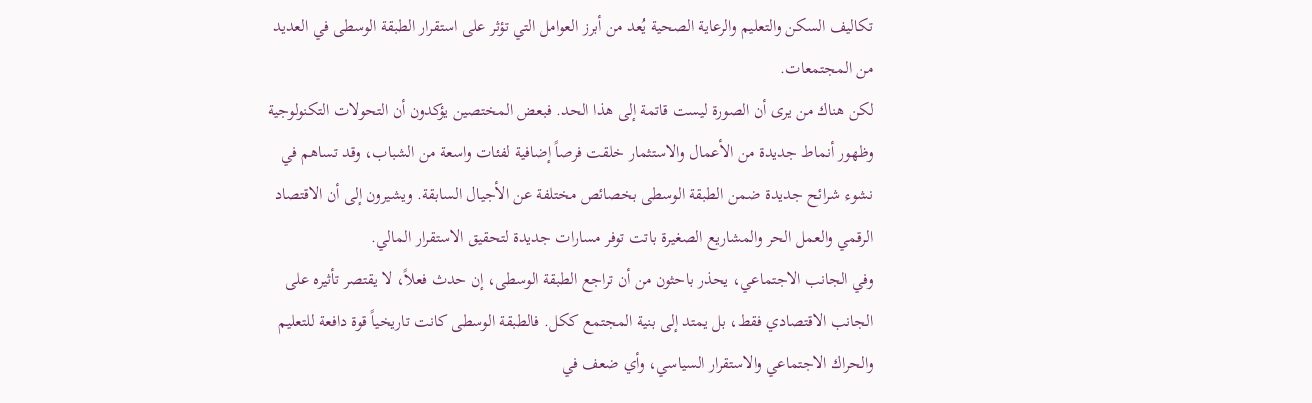تكاليف السكن والتعليم والرعاية الصحية يُعد من أبرز العوامل التي تؤثر على استقرار الطبقة الوسطى في العديد من المجتمعات.
لكن هناك من يرى أن الصورة ليست قاتمة إلى هذا الحد. فبعض المختصين يؤكدون أن التحولات التكنولوجية وظهور أنماط جديدة من الأعمال والاستثمار خلقت فرصاً إضافية لفئات واسعة من الشباب، وقد تساهم في نشوء شرائح جديدة ضمن الطبقة الوسطى بخصائص مختلفة عن الأجيال السابقة. ويشيرون إلى أن الاقتصاد الرقمي والعمل الحر والمشاريع الصغيرة باتت توفر مسارات جديدة لتحقيق الاستقرار المالي.
وفي الجانب الاجتماعي، يحذر باحثون من أن تراجع الطبقة الوسطى، إن حدث فعلاً، لا يقتصر تأثيره على الجانب الاقتصادي فقط، بل يمتد إلى بنية المجتمع ككل. فالطبقة الوسطى كانت تاريخياً قوة دافعة للتعليم والحراك الاجتماعي والاستقرار السياسي، وأي ضعف في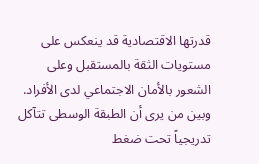قدرتها الاقتصادية قد ينعكس على مستويات الثقة بالمستقبل وعلى الشعور بالأمان الاجتماعي لدى الأفراد.
وبين من يرى أن الطبقة الوسطى تتآكل تدريجياً تحت ضغط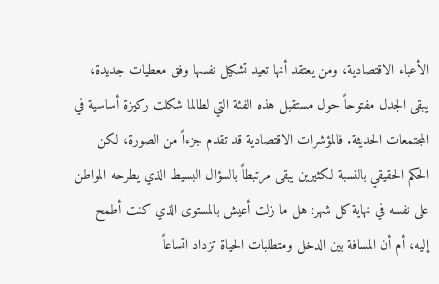الأعباء الاقتصادية، ومن يعتقد أنها تعيد تشكيل نفسها وفق معطيات جديدة، يبقى الجدل مفتوحاً حول مستقبل هذه الفئة التي لطالما شكلت ركيزة أساسية في المجتمعات الحديثة. فالمؤشرات الاقتصادية قد تقدم جزءاً من الصورة، لكن الحكم الحقيقي بالنسبة لكثيرين يبقى مرتبطاً بالسؤال البسيط الذي يطرحه المواطن على نفسه في نهاية كل شهر: هل ما زلت أعيش بالمستوى الذي كنت أطمح إليه، أم أن المسافة بين الدخل ومتطلبات الحياة تزداد اتساعاً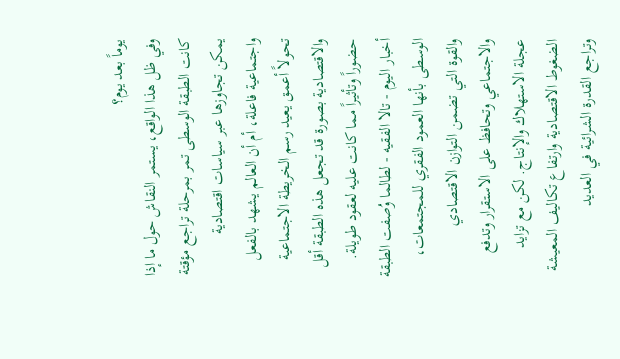يوماً بعد يوم؟
وفي ظل هذا الواقع، يستمر النقاش حول ما إذا كانت الطبقة الوسطى تمر بمرحلة تراجع مؤقتة يمكن تجاوزها عبر سياسات اقتصادية واجتماعية فاعلة، أم أن العالم يشهد بالفعل تحولاً أعمق يعيد رسم الخريطة الاجتماعية والاقتصادية بصورة قد تجعل هذه الطبقة أقل حضوراً وتأثيراً مما كانت عليه لعقود طويلة.
أخبار اليوم - تالا الفقيه - لطالما وُصفت الطبقة الوسطى بأنها العمود الفقري للمجتمعات، والقوة التي تضمن التوازن الاقتصادي والاجتماعي وتحافظ على الاستقرار وتدفع عجلة الاستهلاك والإنتاج. لكن مع تزايد الضغوط الاقتصادية وارتفاع تكاليف المعيشة وتراجع القدرة الشرائية في العديد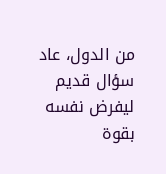من الدول، عاد سؤال قديم ليفرض نفسه بقوة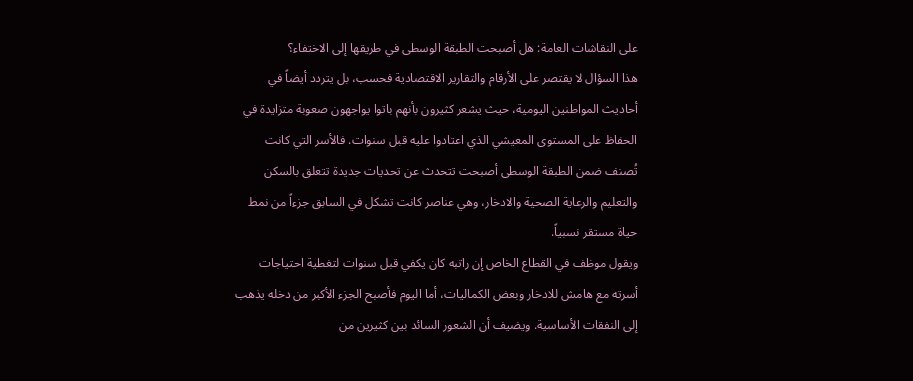على النقاشات العامة: هل أصبحت الطبقة الوسطى في طريقها إلى الاختفاء؟
هذا السؤال لا يقتصر على الأرقام والتقارير الاقتصادية فحسب، بل يتردد أيضاً في أحاديث المواطنين اليومية، حيث يشعر كثيرون بأنهم باتوا يواجهون صعوبة متزايدة في الحفاظ على المستوى المعيشي الذي اعتادوا عليه قبل سنوات. فالأسر التي كانت تُصنف ضمن الطبقة الوسطى أصبحت تتحدث عن تحديات جديدة تتعلق بالسكن والتعليم والرعاية الصحية والادخار، وهي عناصر كانت تشكل في السابق جزءاً من نمط حياة مستقر نسبياً.
ويقول موظف في القطاع الخاص إن راتبه كان يكفي قبل سنوات لتغطية احتياجات أسرته مع هامش للادخار وبعض الكماليات، أما اليوم فأصبح الجزء الأكبر من دخله يذهب إلى النفقات الأساسية. ويضيف أن الشعور السائد بين كثيرين من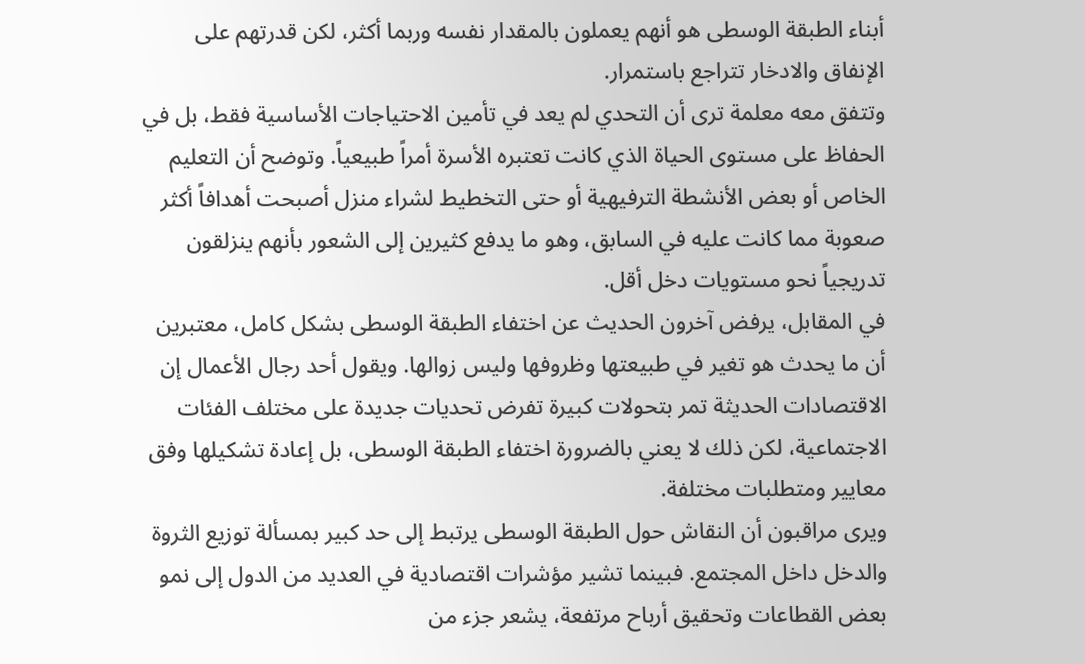أبناء الطبقة الوسطى هو أنهم يعملون بالمقدار نفسه وربما أكثر، لكن قدرتهم على الإنفاق والادخار تتراجع باستمرار.
وتتفق معه معلمة ترى أن التحدي لم يعد في تأمين الاحتياجات الأساسية فقط، بل في الحفاظ على مستوى الحياة الذي كانت تعتبره الأسرة أمراً طبيعياً. وتوضح أن التعليم الخاص أو بعض الأنشطة الترفيهية أو حتى التخطيط لشراء منزل أصبحت أهدافاً أكثر صعوبة مما كانت عليه في السابق، وهو ما يدفع كثيرين إلى الشعور بأنهم ينزلقون تدريجياً نحو مستويات دخل أقل.
في المقابل، يرفض آخرون الحديث عن اختفاء الطبقة الوسطى بشكل كامل، معتبرين أن ما يحدث هو تغير في طبيعتها وظروفها وليس زوالها. ويقول أحد رجال الأعمال إن الاقتصادات الحديثة تمر بتحولات كبيرة تفرض تحديات جديدة على مختلف الفئات الاجتماعية، لكن ذلك لا يعني بالضرورة اختفاء الطبقة الوسطى، بل إعادة تشكيلها وفق معايير ومتطلبات مختلفة.
ويرى مراقبون أن النقاش حول الطبقة الوسطى يرتبط إلى حد كبير بمسألة توزيع الثروة والدخل داخل المجتمع. فبينما تشير مؤشرات اقتصادية في العديد من الدول إلى نمو بعض القطاعات وتحقيق أرباح مرتفعة، يشعر جزء من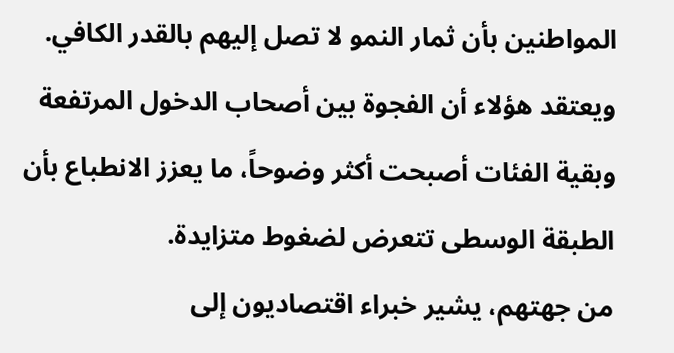المواطنين بأن ثمار النمو لا تصل إليهم بالقدر الكافي. ويعتقد هؤلاء أن الفجوة بين أصحاب الدخول المرتفعة وبقية الفئات أصبحت أكثر وضوحاً، ما يعزز الانطباع بأن الطبقة الوسطى تتعرض لضغوط متزايدة.
من جهتهم، يشير خبراء اقتصاديون إلى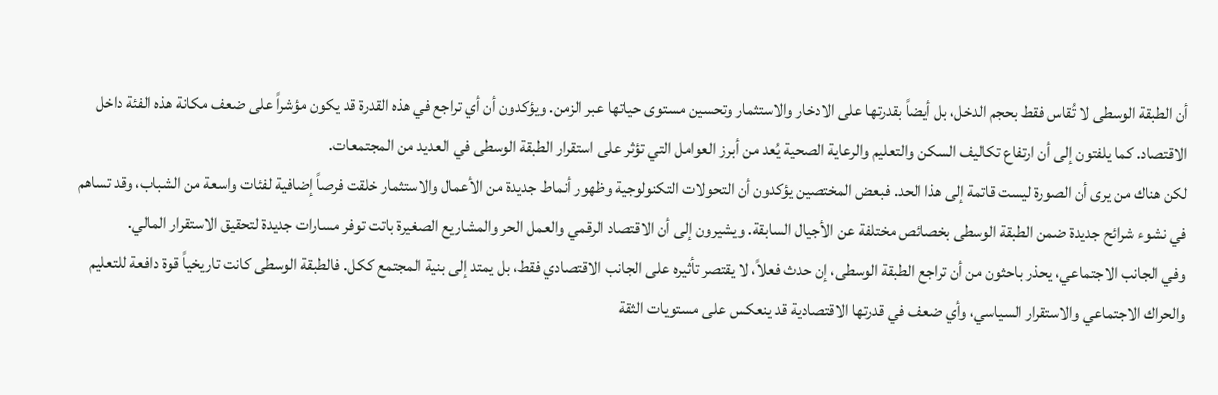أن الطبقة الوسطى لا تُقاس فقط بحجم الدخل، بل أيضاً بقدرتها على الادخار والاستثمار وتحسين مستوى حياتها عبر الزمن. ويؤكدون أن أي تراجع في هذه القدرة قد يكون مؤشراً على ضعف مكانة هذه الفئة داخل الاقتصاد. كما يلفتون إلى أن ارتفاع تكاليف السكن والتعليم والرعاية الصحية يُعد من أبرز العوامل التي تؤثر على استقرار الطبقة الوسطى في العديد من المجتمعات.
لكن هناك من يرى أن الصورة ليست قاتمة إلى هذا الحد. فبعض المختصين يؤكدون أن التحولات التكنولوجية وظهور أنماط جديدة من الأعمال والاستثمار خلقت فرصاً إضافية لفئات واسعة من الشباب، وقد تساهم في نشوء شرائح جديدة ضمن الطبقة الوسطى بخصائص مختلفة عن الأجيال السابقة. ويشيرون إلى أن الاقتصاد الرقمي والعمل الحر والمشاريع الصغيرة باتت توفر مسارات جديدة لتحقيق الاستقرار المالي.
وفي الجانب الاجتماعي، يحذر باحثون من أن تراجع الطبقة الوسطى، إن حدث فعلاً، لا يقتصر تأثيره على الجانب الاقتصادي فقط، بل يمتد إلى بنية المجتمع ككل. فالطبقة الوسطى كانت تاريخياً قوة دافعة للتعليم والحراك الاجتماعي والاستقرار السياسي، وأي ضعف في قدرتها الاقتصادية قد ينعكس على مستويات الثقة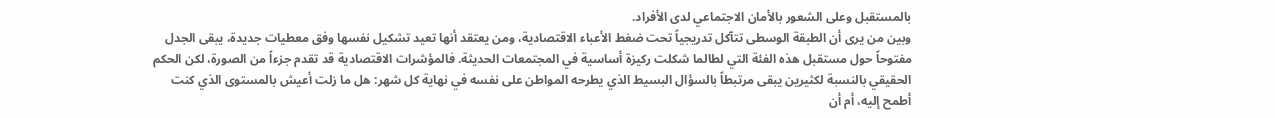بالمستقبل وعلى الشعور بالأمان الاجتماعي لدى الأفراد.
وبين من يرى أن الطبقة الوسطى تتآكل تدريجياً تحت ضغط الأعباء الاقتصادية، ومن يعتقد أنها تعيد تشكيل نفسها وفق معطيات جديدة، يبقى الجدل مفتوحاً حول مستقبل هذه الفئة التي لطالما شكلت ركيزة أساسية في المجتمعات الحديثة. فالمؤشرات الاقتصادية قد تقدم جزءاً من الصورة، لكن الحكم الحقيقي بالنسبة لكثيرين يبقى مرتبطاً بالسؤال البسيط الذي يطرحه المواطن على نفسه في نهاية كل شهر: هل ما زلت أعيش بالمستوى الذي كنت أطمح إليه، أم أن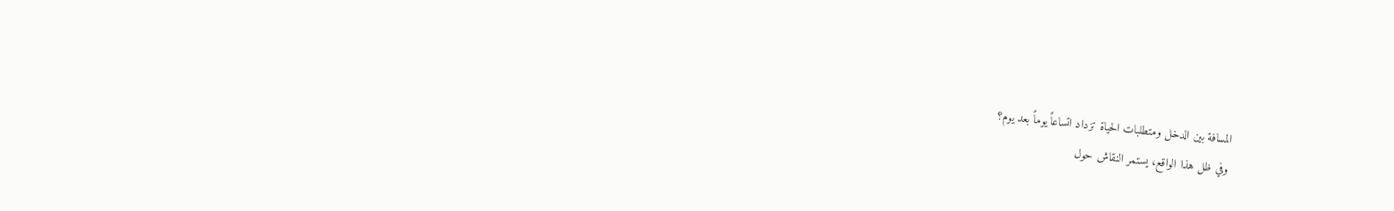المسافة بين الدخل ومتطلبات الحياة تزداد اتساعاً يوماً بعد يوم؟
وفي ظل هذا الواقع، يستمر النقاش حول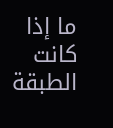ما إذا كانت الطبقة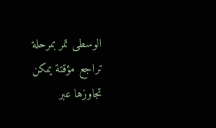الوسطى تمر بمرحلة تراجع مؤقتة يمكن تجاوزها عبر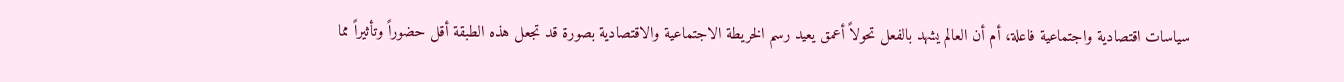سياسات اقتصادية واجتماعية فاعلة، أم أن العالم يشهد بالفعل تحولاً أعمق يعيد رسم الخريطة الاجتماعية والاقتصادية بصورة قد تجعل هذه الطبقة أقل حضوراً وتأثيراً مما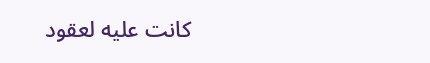كانت عليه لعقود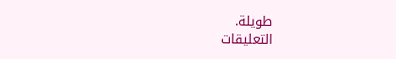طويلة.
التعليقات